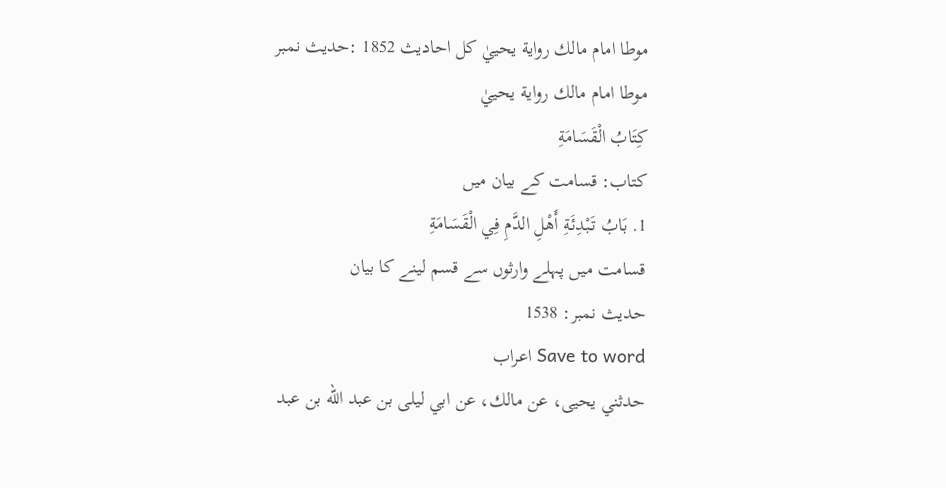موطا امام مالك رواية يحييٰ کل احادیث 1852 :حدیث نمبر
موطا امام مالك رواية يحييٰ
كِتَابُ الْقَسَامَةِ
کتاب: قسامت کے بیان میں
1. بَابُ تَبْدِئَةِ أَهْلِ الدَّمِ فِي الْقَسَامَةِ
قسامت میں پہلے وارثوں سے قسم لینے کا بیان
حدیث نمبر: 1538
Save to word اعراب
حدثني يحيى، عن مالك، عن ابي ليلى بن عبد الله بن عبد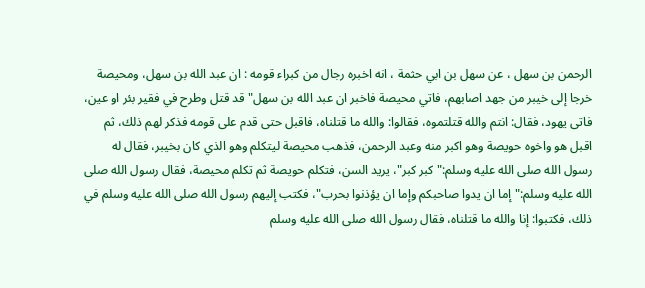الرحمن بن سهل ، عن سهل بن ابي حثمة ، انه اخبره رجال من كبراء قومه : ان عبد الله بن سهل، ومحيصة خرجا إلى خيبر من جهد اصابهم، فاتي محيصة فاخبر ان عبد الله بن سهل" قد قتل وطرح في فقير بئر او عين، فاتى يهود، فقال: انتم والله قتلتموه، فقالوا: والله ما قتلناه، فاقبل حتى قدم على قومه فذكر لهم ذلك، ثم اقبل هو واخوه حويصة وهو اكبر منه وعبد الرحمن، فذهب محيصة ليتكلم وهو الذي كان بخيبر، فقال له رسول الله صلى الله عليه وسلم:" كبر كبر"، يريد السن، فتكلم حويصة ثم تكلم محيصة، فقال رسول الله صلى الله عليه وسلم:" إما ان يدوا صاحبكم وإما ان يؤذنوا بحرب"، فكتب إليهم رسول الله صلى الله عليه وسلم في ذلك، فكتبوا: إنا والله ما قتلناه، فقال رسول الله صلى الله عليه وسلم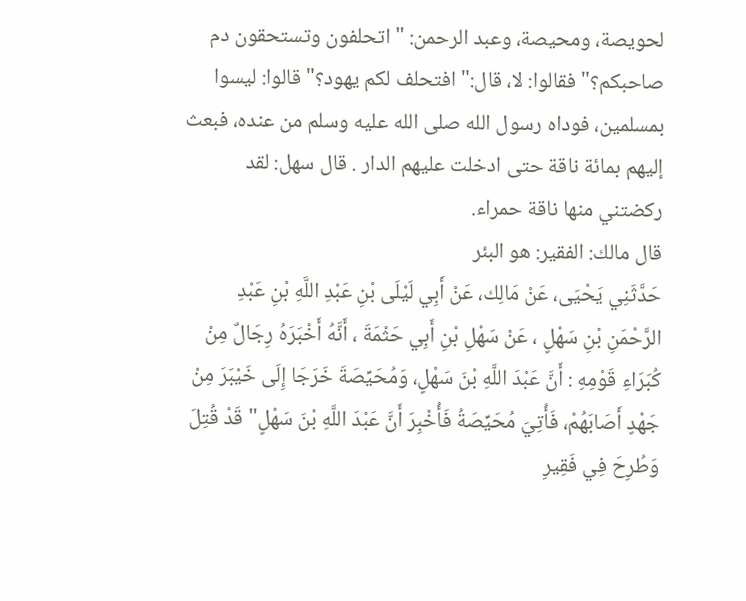لحويصة، ومحيصة، وعبد الرحمن: " اتحلفون وتستحقون دم صاحبكم؟" فقالوا: لا، قال:" افتحلف لكم يهود؟" قالوا: ليسوا بمسلمين، فوداه رسول الله صلى الله عليه وسلم من عنده، فبعث إليهم بمائة ناقة حتى ادخلت عليهم الدار . قال سهل: لقد ركضتني منها ناقة حمراء.
قال مالك: الفقير: هو البئر
حَدَّثَنِي يَحْيَى، عَنْ مَالِك، عَنْ أَبِي لَيْلَى بْنِ عَبْدِ اللَّهِ بْنِ عَبْدِ الرَّحْمَنِ بْنِ سَهْلٍ ، عَنْ سَهْلِ بْنِ أَبِي حَثْمَةَ ، أَنَّهُ أَخْبَرَهُ رِجَالٌ مِنْ كُبَرَاءِ قَوْمِهِ : أَنَّ عَبْدَ اللَّهِ بْنَ سَهْلٍ، وَمُحَيِّصَةَ خَرَجَا إِلَى خَيْبَرَ مِنْ جَهْدٍ أَصَابَهُمْ، فَأُتِيَ مُحَيِّصَةُ فَأُخْبِرَ أَنَّ عَبْدَ اللَّهِ بْنَ سَهْلٍ" قَدْ قُتِلَ وَطُرِحَ فِي فَقِيرِ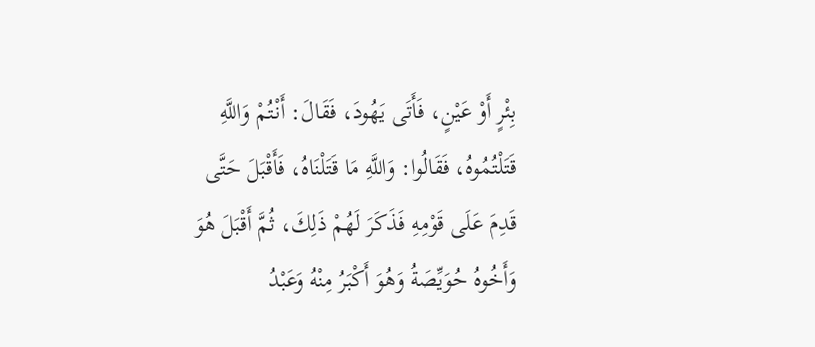بِئْرٍ أَوْ عَيْنٍ، فَأَتَى يَهُودَ، فَقَالَ: أَنْتُمْ وَاللَّهِ قَتَلْتُمُوهُ، فَقَالُوا: وَاللَّهِ مَا قَتَلْنَاهُ، فَأَقْبَلَ حَتَّى قَدِمَ عَلَى قَوْمِهِ فَذَكَرَ لَهُمْ ذَلِكَ، ثُمَّ أَقْبَلَ هُوَ وَأَخُوهُ حُوَيِّصَةُ وَهُوَ أَكْبَرُ مِنْهُ وَعَبْدُ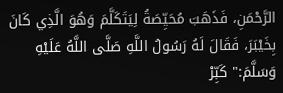الرَّحْمَنِ، فَذَهَبَ مُحَيِّصَةُ لِيَتَكَلَّمَ وَهُوَ الَّذِي كَانَ بِخَيْبَرَ، فَقَالَ لَهُ رَسُولُ اللَّهِ صَلَّى اللَّهُ عَلَيْهِ وَسَلَّمَ:" كَبِّرْ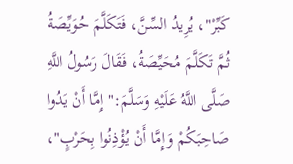كَبِّرْ"، يُرِيدُ السِّنَّ، فَتَكَلَّمَ حُوَيِّصَةُ ثُمَّ تَكَلَّمَ مُحَيِّصَةُ، فَقَالَ رَسُولُ اللَّهِ صَلَّى اللَّهُ عَلَيْهِ وَسَلَّمَ:" إِمَّا أَنْ يَدُوا صَاحِبَكُمْ وَإِمَّا أَنْ يُؤْذِنُوا بِحَرْبٍ"،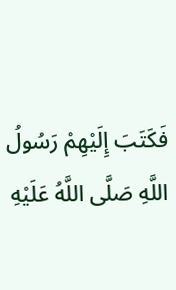فَكَتَبَ إِلَيْهِمْ رَسُولُ اللَّهِ صَلَّى اللَّهُ عَلَيْهِ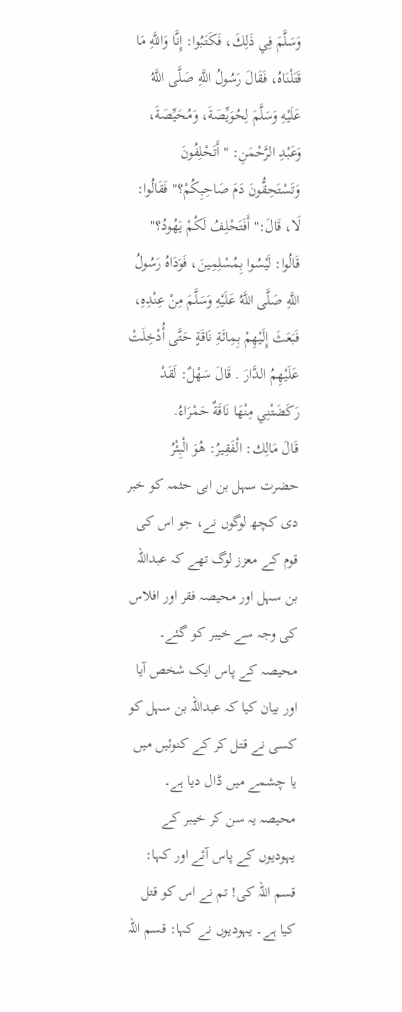وَسَلَّمَ فِي ذَلِكَ، فَكَتَبُوا: إِنَّا وَاللَّهِ مَا قَتَلْنَاهُ، فَقَالَ رَسُولُ اللَّهِ صَلَّى اللَّهُ عَلَيْهِ وَسَلَّمَ لِحُوَيِّصَةَ، وَمُحَيِّصَةَ، وَعَبْدِ الرَّحْمَنِ: " أَتَحْلِفُونَ وَتَسْتَحِقُّونَ دَمَ صَاحِبِكُمْ؟" فَقَالُوا: لَا، قَالَ:" أَفَتَحْلِفُ لَكُمْ يَهُودُ؟" قَالُوا: لَيْسُوا بِمُسْلِمِينَ، فَوَدَاهُ رَسُولُ اللَّهِ صَلَّى اللَّهُ عَلَيْهِ وَسَلَّمَ مِنْ عِنْدِهِ، فَبَعَثَ إِلَيْهِمْ بِمِائَةِ نَاقَةٍ حَتَّى أُدْخِلَتْ عَلَيْهِمُ الدَّارَ . قَالَ سَهْلٌ: لَقَدْ رَكَضَتْنِي مِنْهَا نَاقَةٌ حَمْرَاءُ.
قَالَ مَالِك: الْفَقِيرُ: هُوَ الْبِئْرُ
حضرت سہل بن ابی حثمہ کو خبر دی کچھ لوگوں نے، جو اس کی قوم کے معزز لوگ تھے کہ عبداللہ بن سہل اور محیصہ فقر اور افلاس کی وجہ سے خیبر کو گئے۔ محیصہ کے پاس ایک شخص آیا اور بیان کیا کہ عبداللہ بن سہل کو کسی نے قتل کر کے کنوئیں میں یا چشمے میں ڈال دیا ہے۔ محیصہ یہ سن کر خیبر کے یہودیوں کے پاس آئے اور کہا: قسم اللہ کی! تم نے اس کو قتل کیا ہے۔ یہودیوں نے کہا: قسم اللہ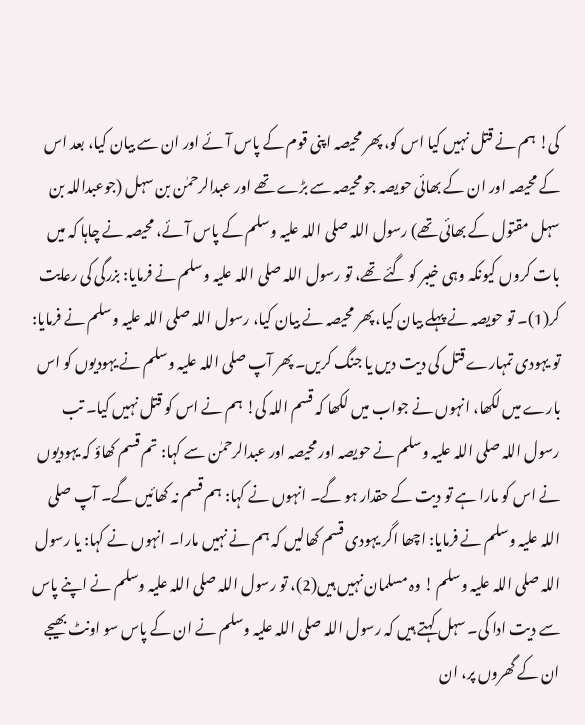کی! ہم نے قتل نہیں کیا اس کو، پھر محیصہ اپنی قوم کے پاس آئے اور ان سے بیان کیا، بعد اس کے محیصہ اور ان کے بھائی حویصہ جو محیصہ سے بڑے تھے اور عبدالرحمٰن بن سہل (جوعبداللہ بن سہل مقتول کے بھائی تھے) رسول اللہ صلی اللہ علیہ وسلم کے پاس آئے، محیصہ نے چاہا کہ میں بات کروں کیونکہ وہی خیبر کو گئے تھے، تو رسول اللہ صلی اللہ علیہ وسلم نے فرمایا: بزرگی کی رعایت کر(1)۔ تو حویصہ نے پہلے بیان کیا، پھر محیصہ نے بیان کیا، رسول اللہ صلی اللہ علیہ وسلم نے فرمایا: تو یہودی تمہارے قتل کی دیت دیں یا جنگ کریں۔ پھر آپ صلی اللہ علیہ وسلم نے یہودیوں کو اس بارے میں لکھا، انہوں نے جواب میں لکھا کہ قسم اللہ کی! ہم نے اس کو قتل نہیں کیا۔ تب رسول اللہ صلی اللہ علیہ وسلم نے حویصہ اور محیصہ اور عبدالرحمٰن سے کہا: تم قسم کھاؤ کہ یہودیوں نے اس کو مارا ہے تو دیت کے حقدار ہو گے۔ انہوں نے کہا: ہم قسم نہ کھائیں گے۔ آپ صلی اللہ علیہ وسلم نے فرمایا: اچھا اگر یہودی قسم کھالیں کہ ہم نے نہیں مارا۔ انہوں نے کہا: یا رسول اللہ صلی اللہ علیہ وسلم ! وہ مسلمان نہیں ہیں(2)، تو رسول اللہ صلی اللہ علیہ وسلم نے اپنے پاس سے دیت ادا کی۔ سہل کہتے ہیں کہ رسول اللہ صلی اللہ علیہ وسلم نے ان کے پاس سو اونٹ بھیجے ان کے گھروں پر، ان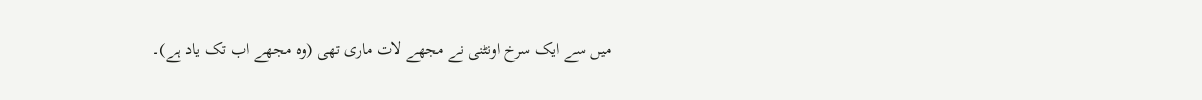میں سے ایک سرخ اونٹنی نے مجھے لات ماری تھی (وہ مجھے اب تک یاد ہے)۔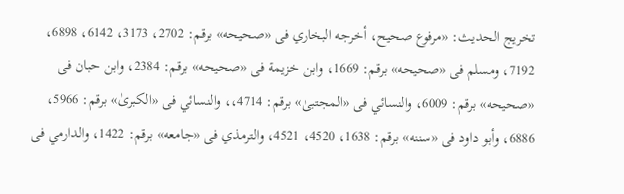تخریج الحدیث: «مرفوع صحيح، أخرجه البخاري فى «صحيحه» برقم: 2702، 3173، 6142، 6898، 7192، ومسلم فى «صحيحه» برقم: 1669، وابن خزيمة فى «صحيحه» برقم: 2384، وابن حبان فى «صحيحه» برقم: 6009، والنسائي فى «المجتبیٰ» برقم: 4714،، والنسائي فى «الكبریٰ» برقم: 5966، 6886، وأبو داود فى «سننه» برقم: 1638، 4520، 4521، والترمذي فى «جامعه» برقم: 1422، والدارمي فى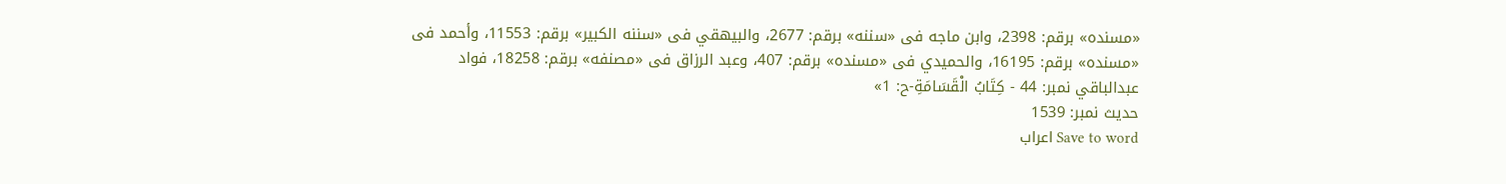«مسنده» برقم: 2398، وابن ماجه فى «سننه» برقم: 2677، والبيهقي فى «سننه الكبير» برقم: 11553، وأحمد فى «مسنده» برقم: 16195، والحميدي فى «مسنده» برقم: 407، وعبد الرزاق فى «مصنفه» برقم: 18258، فواد عبدالباقي نمبر: 44 - كِتَابُ الْقَسَامَةِ-ح: 1»
حدیث نمبر: 1539
Save to word اعراب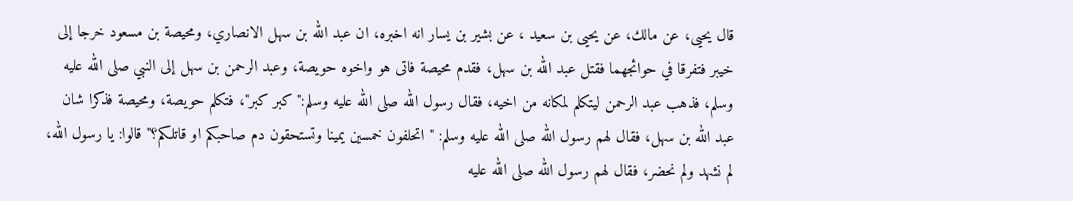قال يحيى، عن مالك، عن يحيى بن سعيد ، عن بشير بن يسار انه اخبره، ان عبد الله بن سهل الانصاري، ومحيصة بن مسعود خرجا إلى خيبر فتفرقا في حوائجهما فقتل عبد الله بن سهل، فقدم محيصة فاتى هو واخوه حويصة، وعبد الرحمن بن سهل إلى النبي صلى الله عليه وسلم، فذهب عبد الرحمن ليتكلم لمكانه من اخيه، فقال رسول الله صلى الله عليه وسلم:" كبر كبر"، فتكلم حويصة، ومحيصة فذكرا شان عبد الله بن سهل، فقال لهم رسول الله صلى الله عليه وسلم: " اتحلفون خمسين يمينا وتستحقون دم صاحبكم او قاتلكم؟" قالوا: يا رسول الله، لم نشهد ولم نحضر، فقال لهم رسول الله صلى الله عليه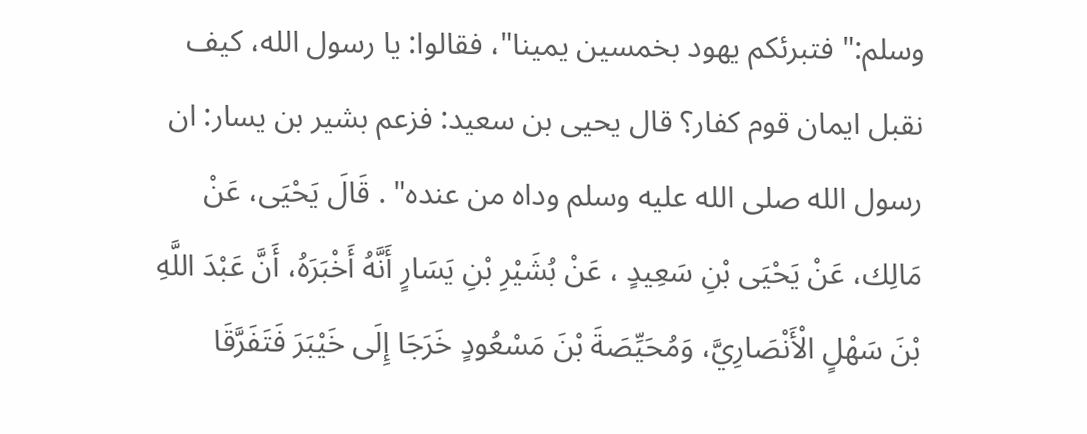وسلم:" فتبرئكم يهود بخمسين يمينا"، فقالوا: يا رسول الله، كيف نقبل ايمان قوم كفار؟ قال يحيى بن سعيد: فزعم بشير بن يسار: ان رسول الله صلى الله عليه وسلم وداه من عنده" . قَالَ يَحْيَى، عَنْ مَالِك، عَنْ يَحْيَى بْنِ سَعِيدٍ ، عَنْ بُشَيْرِ بْنِ يَسَارٍ أَنَّهُ أَخْبَرَهُ، أَنَّ عَبْدَ اللَّهِ بْنَ سَهْلٍ الْأَنْصَارِيَّ، وَمُحَيِّصَةَ بْنَ مَسْعُودٍ خَرَجَا إِلَى خَيْبَرَ فَتَفَرَّقَا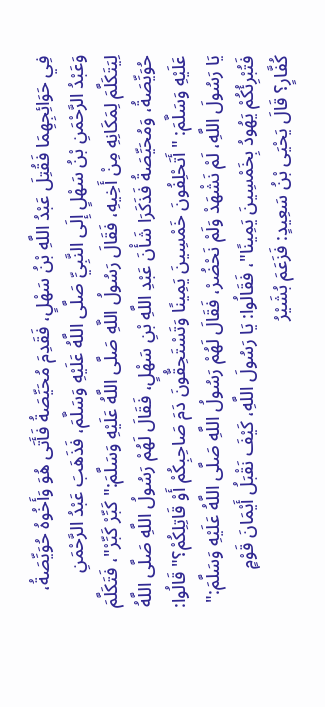فِي حَوَائِجِهِمَا فَقُتِلَ عَبْدُ اللَّهِ بْنُ سَهْلٍ، فَقَدِمَ مُحَيِّصَةُ فَأَتَى هُوَ وَأَخُوهُ حُوَيِّصَةُ، وَعَبْدُ الرَّحْمَنِ بْنُ سَهْلٍ إِلَى النَّبِيِّ صَلَّى اللَّهُ عَلَيْهِ وَسَلَّمَ، فَذَهَبَ عَبْدُ الرَّحْمَنِ لِيَتَكَلَّمَ لِمَكَانِهِ مِنْ أَخِيهِ، فَقَالَ رَسُولُ اللَّهِ صَلَّى اللَّهُ عَلَيْهِ وَسَلَّمَ:" كَبِّرْ كَبِّرْ"، فَتَكَلَّمَ حُوَيِّصَةُ، وَمُحَيِّصَةُ فَذَكَرَا شَأْنَ عَبْدِ اللَّهِ بْنِ سَهْلٍ، فَقَالَ لَهُمْ رَسُولُ اللَّهِ صَلَّى اللَّهُ عَلَيْهِ وَسَلَّمَ: " أَتَحْلِفُونَ خَمْسِينَ يَمِينًا وَتَسْتَحِقُّونَ دَمَ صَاحِبِكُمْ أَوْ قَاتِلِكُمْ؟" قَالُوا: يَا رَسُولَ اللَّهِ، لَمْ نَشْهَدْ وَلَمْ نَحْضُرْ، فَقَالَ لَهُمْ رَسُولُ اللَّهِ صَلَّى اللَّهُ عَلَيْهِ وَسَلَّمَ:" فَتُبْرِئُكُمْ يَهُودُ بِخَمْسِينَ يَمِينًا"، فَقَالُوا: يَا رَسُولَ اللَّهِ، كَيْفَ نَقْبَلُ أَيْمَانَ قَوْمٍ كُفَّارٍ؟ قَالَ يَحْيَى بْنُ سَعِيدٍ: فَزَعَمَ بُشَيْرُ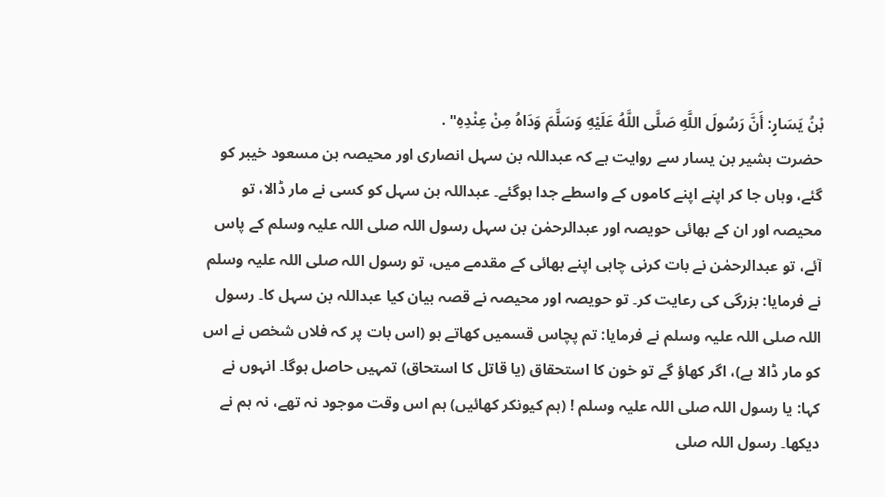بْنُ يَسَارٍ: أَنَّ رَسُولَ اللَّهِ صَلَّى اللَّهُ عَلَيْهِ وَسَلَّمَ وَدَاهُ مِنْ عِنْدِهِ" .
حضرت بشیر بن یسار سے روایت ہے کہ عبداللہ بن سہل انصاری اور محیصہ بن مسعود خیبر کو گئے، وہاں جا کر اپنے اپنے کاموں کے واسطے جدا ہوگئے۔ عبداللہ بن سہل کو کسی نے مار ڈالا، تو محیصہ اور ان کے بھائی حویصہ اور عبدالرحمٰن بن سہل رسول اللہ صلی اللہ علیہ وسلم کے پاس آئے، تو عبدالرحمٰن نے بات کرنی چاہی اپنے بھائی کے مقدمے میں، تو رسول اللہ صلی اللہ علیہ وسلم نے فرمایا: بزرگی کی رعایت کر۔ تو حویصہ اور محیصہ نے قصہ بیان کیا عبداللہ بن سہل کا۔ رسول اللہ صلی اللہ علیہ وسلم نے فرمایا: تم پچاس قسمیں کھاتے ہو (اس بات پر کہ فلاں شخص نے اس کو مار ڈالا ہے)، اگر کھاؤ گے تو خون کا استحقاق (یا قاتل کا استحاق) تمہیں حاصل ہوگا۔ انہوں نے کہا: یا رسول اللہ صلی اللہ علیہ وسلم ! (ہم کیونکر کھائیں) ہم اس وقت موجود نہ تھے، نہ ہم نے دیکھا۔ رسول اللہ صلی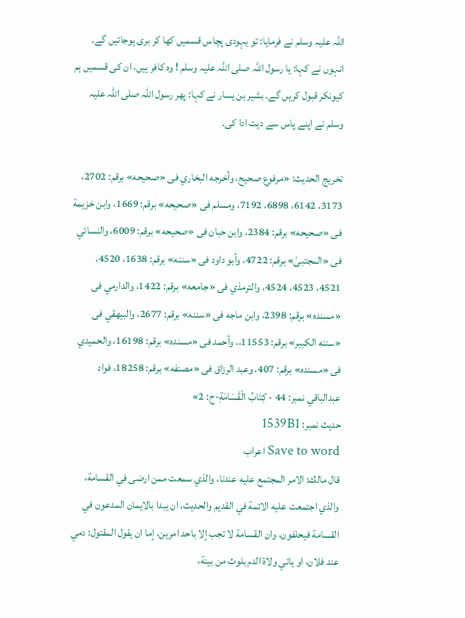اللہ علیہ وسلم نے فرمایا: تو یہودی پچاس قسمیں کھا کر بری ہوجائیں گے۔ انہوں نے کہا: یا رسول اللہ صلی اللہ علیہ وسلم ! وہ کافر ہیں، ان کی قسمیں ہم کیونکر قبول کریں گے۔ بشیر بن یسار نے کہا: پھر رسول اللہ صلی اللہ علیہ وسلم نے اپنے پاس سے دیت ادا کی۔

تخریج الحدیث: «مرفوع صحيح، وأخرجه البخاري فى «صحيحه» برقم: 2702، 3173، 6142، 6898، 7192، ومسلم فى «صحيحه» برقم: 1669، وابن خزيمة فى «صحيحه» برقم: 2384، وابن حبان فى «صحيحه» برقم: 6009، والنسائي فى «المجتبیٰ» برقم: 4722، وأبو داود فى «سننه» برقم: 1638، 4520، 4521، 4523، 4524، والترمذي فى «جامعه» برقم: 1422، والدارمي فى «مسنده» برقم: 2398، وابن ماجه فى «سننه» برقم: 2677، والبيهقي فى «سننه الكبير» برقم: 11553،، وأحمد فى «مسنده» برقم: 16198، والحميدي فى «مسنده» برقم: 407، وعبد الرزاق فى «مصنفه» برقم: 18258، فواد عبدالباقي نمبر: 44 - كِتَابُ الْقَسَامَةِ-ح: 2»
حدیث نمبر: 1539B1
Save to word اعراب
قال مالك: الامر المجتمع عليه عندنا، والذي سمعت ممن ارضى في القسامة، والذي اجتمعت عليه الائمة في القديم والحديث، ان يبدا بالايمان المدعون في القسامة فيحلفون، وان القسامة لا تجب إلا باحد امرين، إما ان يقول المقتول: دمي عند فلان، او ياتي ولاة الدم بلوث من بينة،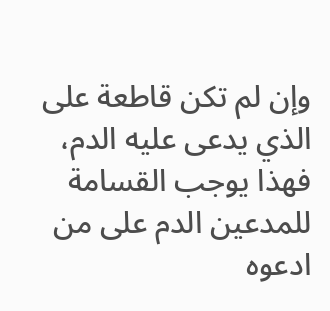وإن لم تكن قاطعة على الذي يدعى عليه الدم، فهذا يوجب القسامة للمدعين الدم على من ادعوه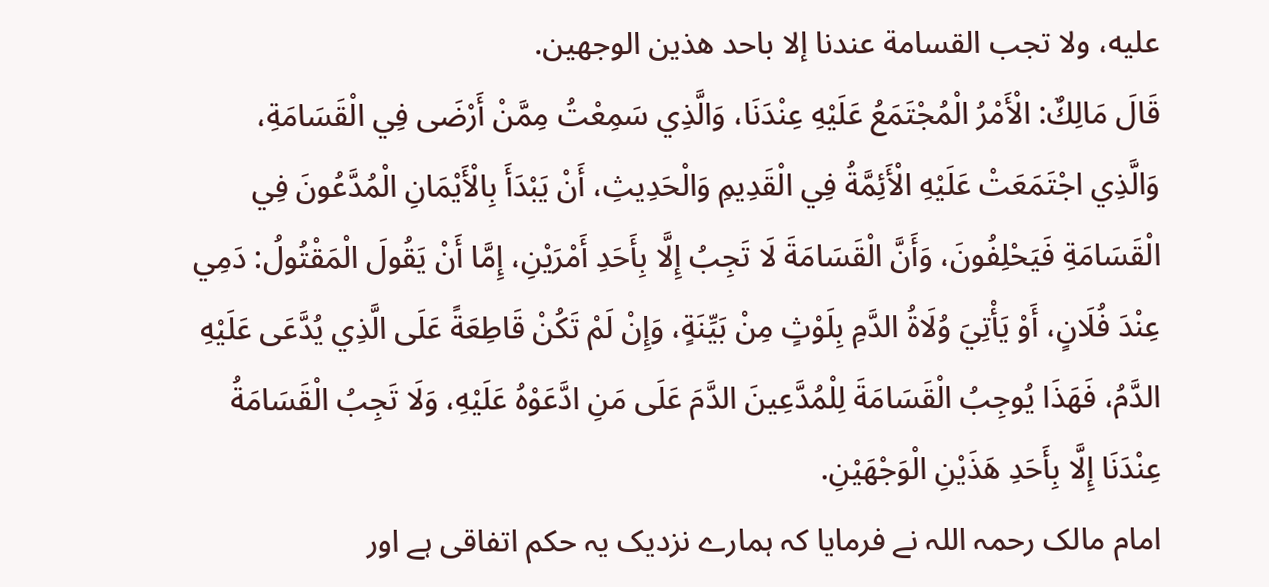عليه، ولا تجب القسامة عندنا إلا باحد هذين الوجهين.
قَالَ مَالِكٌ: الْأَمْرُ الْمُجْتَمَعُ عَلَيْهِ عِنْدَنَا، وَالَّذِي سَمِعْتُ مِمَّنْ أَرْضَى فِي الْقَسَامَةِ، وَالَّذِي اجْتَمَعَتْ عَلَيْهِ الْأَئِمَّةُ فِي الْقَدِيمِ وَالْحَدِيثِ، أَنْ يَبْدَأَ بِالْأَيْمَانِ الْمُدَّعُونَ فِي الْقَسَامَةِ فَيَحْلِفُونَ، وَأَنَّ الْقَسَامَةَ لَا تَجِبُ إِلَّا بِأَحَدِ أَمْرَيْنِ، إِمَّا أَنْ يَقُولَ الْمَقْتُولُ: دَمِي عِنْدَ فُلَانٍ، أَوْ يَأْتِيَ وُلَاةُ الدَّمِ بِلَوْثٍ مِنْ بَيِّنَةٍ، وَإِنْ لَمْ تَكُنْ قَاطِعَةً عَلَى الَّذِي يُدَّعَى عَلَيْهِ الدَّمُ، فَهَذَا يُوجِبُ الْقَسَامَةَ لِلْمُدَّعِينَ الدَّمَ عَلَى مَنِ ادَّعَوْهُ عَلَيْهِ، وَلَا تَجِبُ الْقَسَامَةُ عِنْدَنَا إِلَّا بِأَحَدِ هَذَيْنِ الْوَجْهَيْنِ.
امام مالک رحمہ اللہ نے فرمایا کہ ہمارے نزدیک یہ حکم اتفاقی ہے اور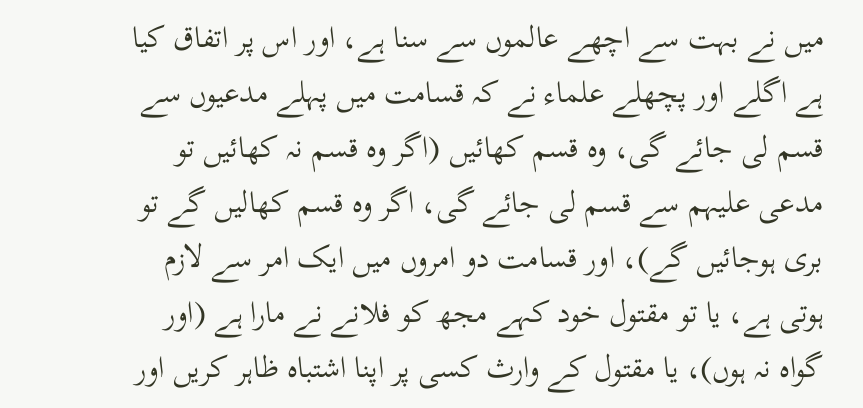میں نے بہت سے اچھے عالموں سے سنا ہے، اور اس پر اتفاق کیا ہے اگلے اور پچھلے علماء نے کہ قسامت میں پہلے مدعیوں سے قسم لی جائے گی، وہ قسم کھائیں (اگر وہ قسم نہ کھائیں تو مدعی علیہم سے قسم لی جائے گی، اگر وہ قسم کھالیں گے تو بری ہوجائیں گے)، اور قسامت دو امروں میں ایک امر سے لازم ہوتی ہے، یا تو مقتول خود کہے مجھ کو فلانے نے مارا ہے (اور گواہ نہ ہوں)، یا مقتول کے وارث کسی پر اپنا اشتباہ ظاہر کریں اور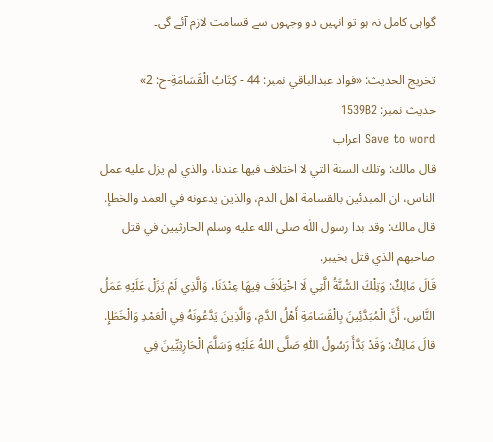گواہی کامل نہ ہو تو انہیں دو وجہوں سے قسامت لازم آئے گی۔

تخریج الحدیث: «فواد عبدالباقي نمبر: 44 - كِتَابُ الْقَسَامَةِ-ح: 2»
حدیث نمبر: 1539B2
Save to word اعراب
قال مالك: وتلك السنة التي لا اختلاف فيها عندنا، والذي لم يزل عليه عمل الناس، ان المبدئين بالقسامة اهل الدم، والذين يدعونه في العمد والخطإ. قال مالك: وقد بدا رسول اللٰه صلى الله عليه وسلم الحارثيين في قتل صاحبهم الذي قتل بخيبر.
قَالَ مَالِكٌ: وَتِلْكَ السُّنَّةُ الَّتِي لَا اخْتِلَافَ فِيهَا عِنْدَنَا، وَالَّذِي لَمْ يَزَلْ عَلَيْهِ عَمَلُ النَّاسِ، أَنَّ الْمُبَدَّئِينَ بِالْقَسَامَةِ أَهْلُ الدَّمِ، وَالَّذِينَ يَدَّعُونَهُ فِي الْعَمْدِ وَالْخَطَإِ. قالَ مَالِكٌ: وَقَدْ بَدَّأَ رَسُولُ اللّٰهِ صَلَّى اللهُ عَلَيْهِ وَسَلَّمَ الْحَارِثِيِّينَ فِي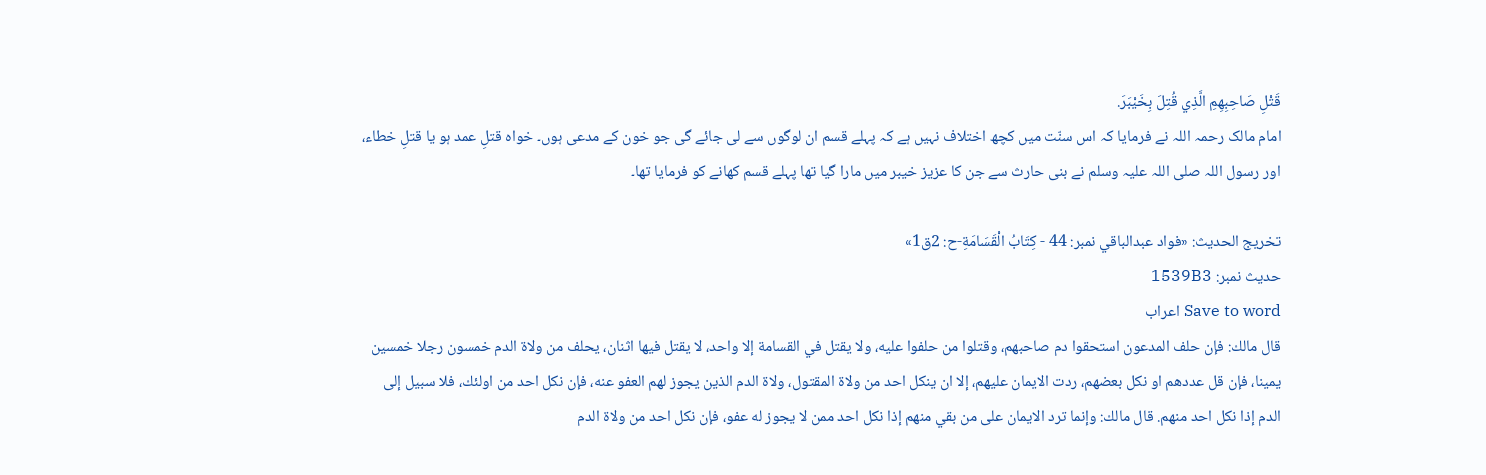قَتْلِ صَاحِبِهِمِ الَّذِي قُتِلَ بِخَيْبَرَ.
امام مالک رحمہ اللہ نے فرمایا کہ اس سنّت میں کچھ اختلاف نہیں ہے کہ پہلے قسم ان لوگوں سے لی جائے گی جو خون کے مدعی ہوں۔ خواہ قتلِ عمد ہو یا قتلِ خطاء، اور رسول اللہ صلی اللہ علیہ وسلم نے بنی حارث سے جن کا عزیز خیبر میں مارا گیا تھا پہلے قسم کھانے کو فرمایا تھا۔

تخریج الحدیث: «فواد عبدالباقي نمبر: 44 - كِتَابُ الْقَسَامَةِ-ح: 2ق1»
حدیث نمبر: 1539B3
Save to word اعراب
قال مالك: فإن حلف المدعون استحقوا دم صاحبهم، وقتلوا من حلفوا عليه، ولا يقتل في القسامة إلا واحد، لا يقتل فيها اثنان، يحلف من ولاة الدم خمسون رجلا خمسين يمينا، فإن قل عددهم او نكل بعضهم، ردت الايمان عليهم، إلا ان ينكل احد من ولاة المقتول، ولاة الدم الذين يجوز لهم العفو عنه، فإن نكل احد من اولئك، فلا سبيل إلى الدم إذا نكل احد منهم. قال مالك: وإنما ترد الايمان على من بقي منهم إذا نكل احد ممن لا يجوز له عفو، فإن نكل احد من ولاة الدم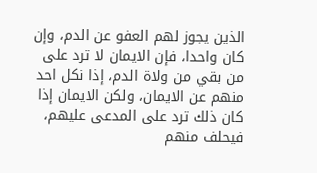الذين يجوز لهم العفو عن الدم، وإن كان واحدا، فإن الايمان لا ترد على من بقي من ولاة الدم، إذا نكل احد منهم عن الايمان، ولكن الايمان إذا كان ذلك ترد على المدعى عليهم، فيحلف منهم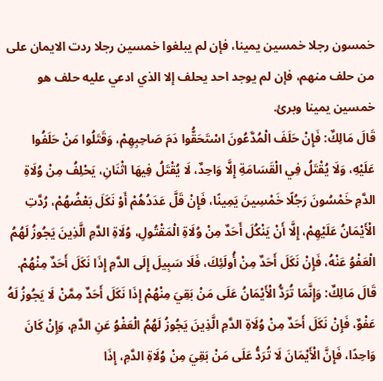خمسون رجلا خمسين يمينا، فإن لم يبلغوا خمسين رجلا ردت الايمان على من حلف منهم، فإن لم يوجد احد يحلف إلا الذي ادعي عليه حلف هو خمسين يمينا وبرئ.
قَالَ مَالِكٌ: فَإِنْ حَلَفَ الْمُدَّعُونَ اسْتَحَقُّوا دَمَ صَاحِبِهِمْ، وَقَتَلُوا مَنْ حَلَفُوا عَلَيْهِ، وَلَا يُقْتَلُ فِي الْقَسَامَةِ إِلَّا وَاحِدٌ، لَا يُقْتَلُ فِيهَا اثْنَانِ، يَحْلِفُ مِنْ وُلَاةِ الدَّمِ خَمْسُونَ رَجُلًا خَمْسِينَ يَمِينًا، فَإِنْ قَلَّ عَدَدُهُمْ أَوْ نَكَلَ بَعْضُهُمْ، رُدَّتِ الْأَيْمَانُ عَلَيْهِمْ، إِلَّا أَنْ يَنْكُلَ أَحَدٌ مِنْ وُلَاةِ الْمَقْتُولِ، وُلَاةِ الدَّمِ الَّذِينَ يَجُوزُ لَهُمُ الْعَفْوُ عَنْهُ، فَإِنْ نَكَلَ أَحَدٌ مِنْ أُولَئِكَ، فَلَا سَبِيلَ إِلَى الدَّمِ إِذَا نَكَلَ أَحَدٌ مِنْهُمْ. قَالَ مَالِكٌ: وَإِنَّمَا تُرَدُّ الْأَيْمَانُ عَلَى مَنْ بَقِيَ مِنْهُمْ إِذَا نَكَلَ أَحَدٌ مِمَّنْ لَا يَجُوزُ لَهُ عَفْوٌ، فَإِنْ نَكَلَ أَحَدٌ مِنْ وُلَاةِ الدَّمِ الَّذِينَ يَجُوزُ لَهُمُ الْعَفْوُ عَنِ الدَّمِ، وَإِنْ كَانَ وَاحِدًا، فَإِنَّ الْأَيْمَانَ لَا تُرَدُّ عَلَى مَنْ بَقِيَ مِنْ وُلَاةِ الدَّمِ، إِذَا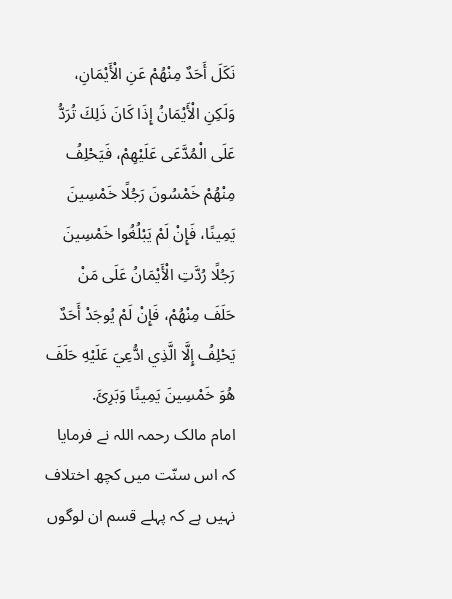نَكَلَ أَحَدٌ مِنْهُمْ عَنِ الْأَيْمَانِ، وَلَكِنِ الْأَيْمَانُ إِذَا كَانَ ذَلِكَ تُرَدُّ عَلَى الْمُدَّعَى عَلَيْهِمْ، فَيَحْلِفُ مِنْهُمْ خَمْسُونَ رَجُلًا خَمْسِينَ يَمِينًا، فَإِنْ لَمْ يَبْلُغُوا خَمْسِينَ رَجُلًا رُدَّتِ الْأَيْمَانُ عَلَى مَنْ حَلَفَ مِنْهُمْ، فَإِنْ لَمْ يُوجَدْ أَحَدٌ يَحْلِفُ إِلَّا الَّذِي ادُّعِيَ عَلَيْهِ حَلَفَ هُوَ خَمْسِينَ يَمِينًا وَبَرِئَ.
امام مالک رحمہ اللہ نے فرمایا کہ اس سنّت میں کچھ اختلاف نہیں ہے کہ پہلے قسم ان لوگوں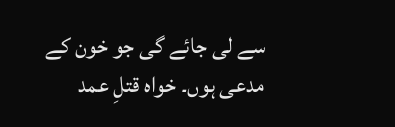سے لی جائے گی جو خون کے مدعی ہوں۔ خواہ قتلِ عمد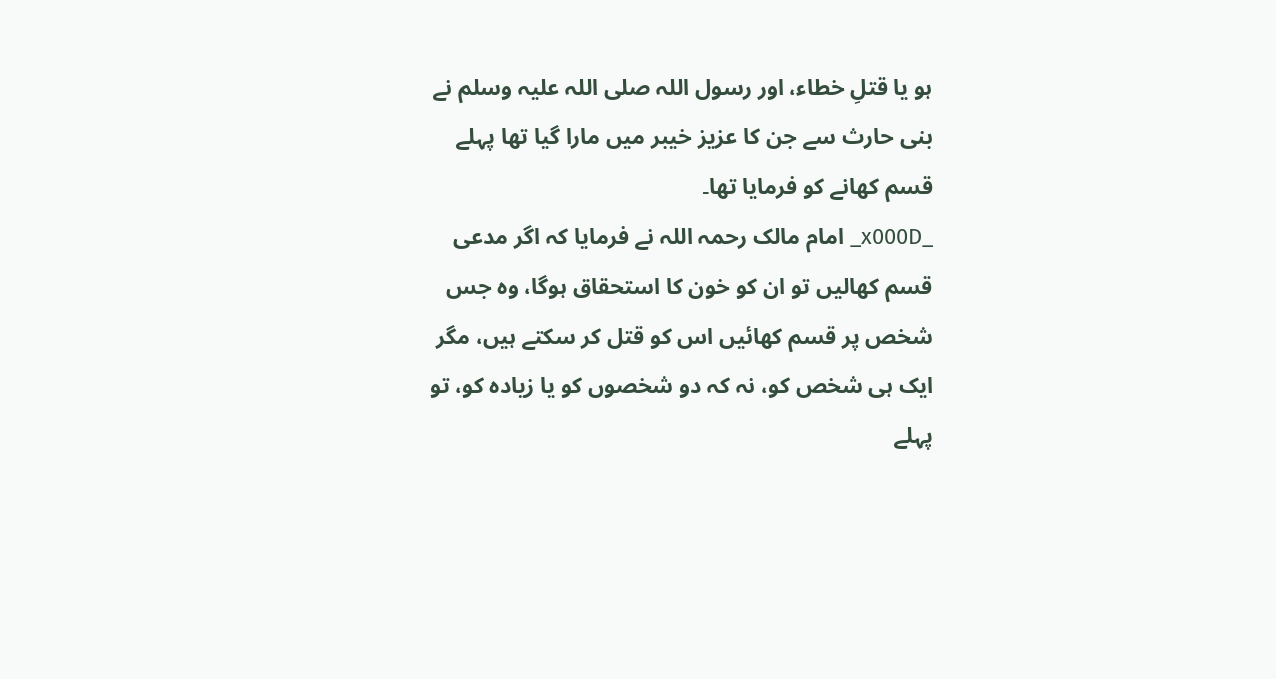ہو یا قتلِ خطاء، اور رسول اللہ صلی اللہ علیہ وسلم نے بنی حارث سے جن کا عزیز خیبر میں مارا گیا تھا پہلے قسم کھانے کو فرمایا تھا۔
_x000D_ امام مالک رحمہ اللہ نے فرمایا کہ اگر مدعی قسم کھالیں تو ان کو خون کا استحقاق ہوگا، وہ جس شخص پر قسم کھائیں اس کو قتل کر سکتے ہیں، مگر ایک ہی شخص کو، نہ کہ دو شخصوں کو یا زیادہ کو، تو پہلے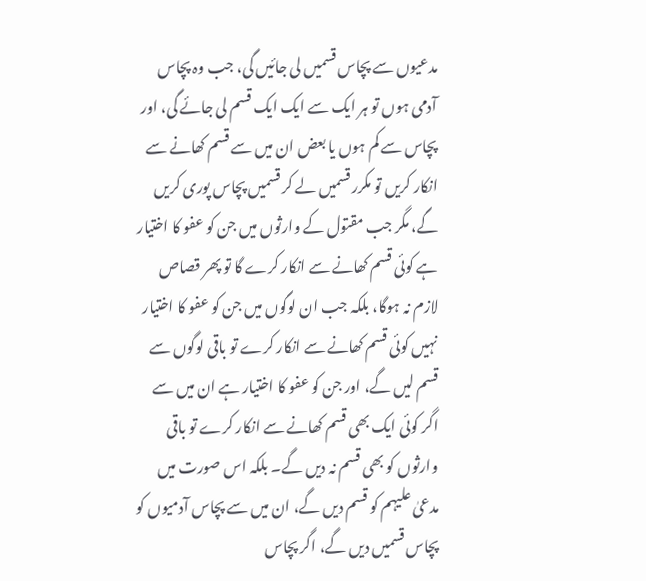مدعیوں سے پچاس قسمیں لی جائیں گی، جب وہ پچاس آدمی ہوں تو ہر ایک سے ایک ایک قسم لی جائے گی، اور پچاس سے کم ہوں یا بعض ان میں سے قسم کھانے سے انکار کریں تو مکرر قسمیں لے کر قسمیں پچاس پوری کریں گے، مگر جب مقتول کے وارثوں میں جن کو عفو کا اختیار ہے کوئی قسم کھانے سے انکار کرے گا تو پھر قصاص لازم نہ ہوگا، بلکہ جب ان لوگوں میں جن کو عفو کا اختیار نہیں کوئی قسم کھانے سے انکار کرے تو باقی لوگوں سے قسم لیں گے، اور جن کو عفو کا اختیار ہے ان میں سے اگر کوئی ایک بھی قسم کھانے سے انکار کرے تو باقی وارثوں کو بھی قسم نہ دیں گے۔ بلکہ اس صورت میں مدعیٰ علیہم کو قسم دیں گے، ان میں سے پچاس آدمیوں کو پچاس قسمیں دیں گے، اگر پچاس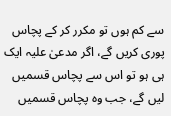سے کم ہوں تو مکرر کر کے پچاس پوری کریں گے، اگر مدعیٰ علیہ ایک ہی ہو تو اس سے پچاس قسمیں لیں گے، جب وہ پچاس قسمیں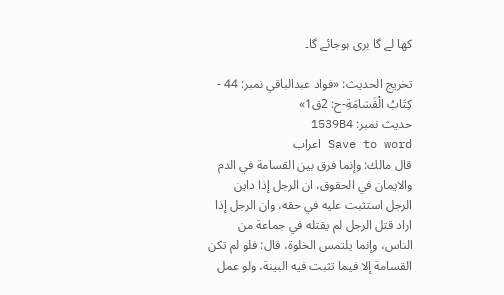کھا لے گا بری ہوجائے گا۔

تخریج الحدیث: «فواد عبدالباقي نمبر: 44 - كِتَابُ الْقَسَامَةِ-ح: 2ق1»
حدیث نمبر: 1539B4
Save to word اعراب
قال مالك: وإنما فرق بين القسامة في الدم والايمان في الحقوق، ان الرجل إذا داين الرجل استثبت عليه في حقه، وان الرجل إذا اراد قتل الرجل لم يقتله في جماعة من الناس، وإنما يلتمس الخلوة، قال: فلو لم تكن القسامة إلا فيما تثبت فيه البينة، ولو عمل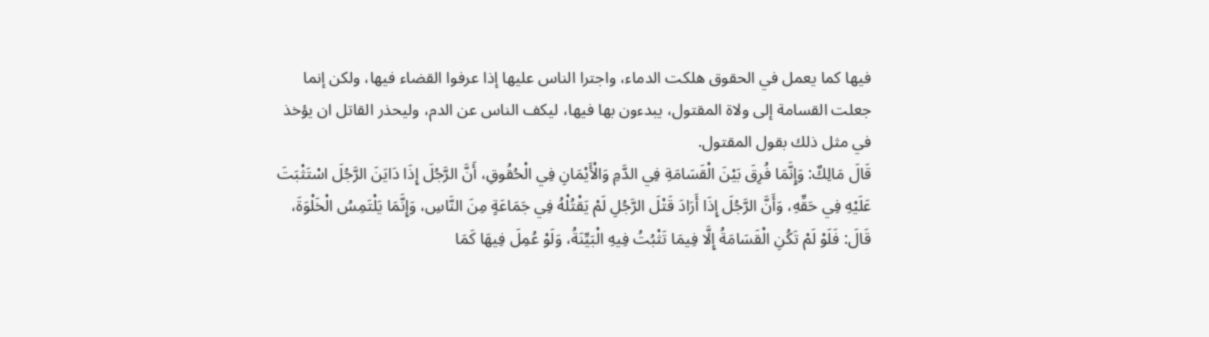فيها كما يعمل في الحقوق هلكت الدماء، واجترا الناس عليها إذا عرفوا القضاء فيها، ولكن إنما جعلت القسامة إلى ولاة المقتول، يبدءون بها فيها، ليكف الناس عن الدم، وليحذر القاتل ان يؤخذ في مثل ذلك بقول المقتول.
قَالَ مَالِكٌ: وَإِنَّمَا فُرِقَ بَيْنَ الْقَسَامَةِ فِي الدَّمِ وَالْأَيْمَانِ فِي الْحُقُوقِ، أَنَّ الرَّجُلَ إِذَا دَايَنَ الرَّجُلَ اسْتَثْبَتَ عَلَيْهِ فِي حَقِّهِ، وَأَنَّ الرَّجُلَ إِذَا أَرَادَ قَتْلَ الرَّجُلِ لَمْ يَقْتُلْهُ فِي جَمَاعَةٍ مِنَ النَّاسِ، وَإِنَّمَا يَلْتَمِسُ الْخَلْوَةَ، قَالَ: فَلَوْ لَمْ تَكُنِ الْقَسَامَةُ إِلَّا فِيمَا تَثْبُتُ فِيهِ الْبَيِّنَةُ، وَلَوْ عُمِلَ فِيهَا كَمَا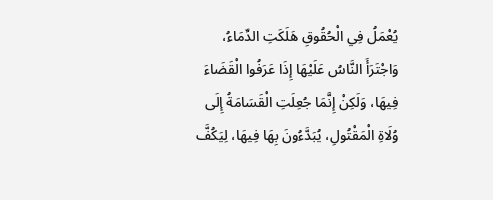يُعْمَلُ فِي الْحُقُوقِ هَلَكَتِ الدِّمَاءُ، وَاجْتَرَأَ النَّاسُ عَلَيْهَا إِذَا عَرَفُوا الْقَضَاءَ فِيهَا، وَلَكِنْ إِنَّمَا جُعِلَتِ الْقَسَامَةُ إِلَى وُلَاةِ الْمَقْتُولِ، يُبَدَّءُونَ بِهَا فِيهَا، لِيَكُفَّ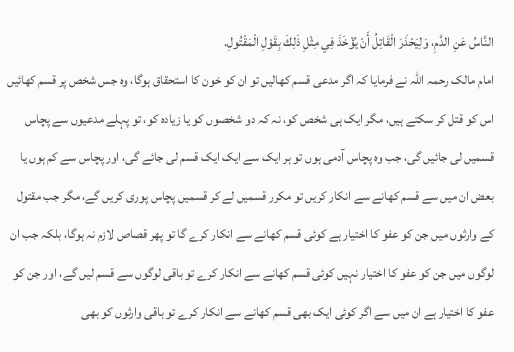النَّاسُ عَنِ الدَّمِ، وَلِيَحْذَرَ الْقَاتِلُ أَنْ يُؤْخَذَ فِي مِثْلِ ذَلِكَ بِقَوْلِ الْمَقْتُولِ.
امام مالک رحمہ اللہ نے فرمایا کہ اگر مدعی قسم کھالیں تو ان کو خون کا استحقاق ہوگا، وہ جس شخص پر قسم کھائیں اس کو قتل کر سکتے ہیں، مگر ایک ہی شخص کو، نہ کہ دو شخصوں کو یا زیادہ کو، تو پہلے مدعیوں سے پچاس قسمیں لی جائیں گی، جب وہ پچاس آدمی ہوں تو ہر ایک سے ایک ایک قسم لی جائے گی، اور پچاس سے کم ہوں یا بعض ان میں سے قسم کھانے سے انکار کریں تو مکرر قسمیں لے کر قسمیں پچاس پوری کریں گے، مگر جب مقتول کے وارثوں میں جن کو عفو کا اختیار ہے کوئی قسم کھانے سے انکار کرے گا تو پھر قصاص لازم نہ ہوگا، بلکہ جب ان لوگوں میں جن کو عفو کا اختیار نہیں کوئی قسم کھانے سے انکار کرے تو باقی لوگوں سے قسم لیں گے، اور جن کو عفو کا اختیار ہے ان میں سے اگر کوئی ایک بھی قسم کھانے سے انکار کرے تو باقی وارثوں کو بھی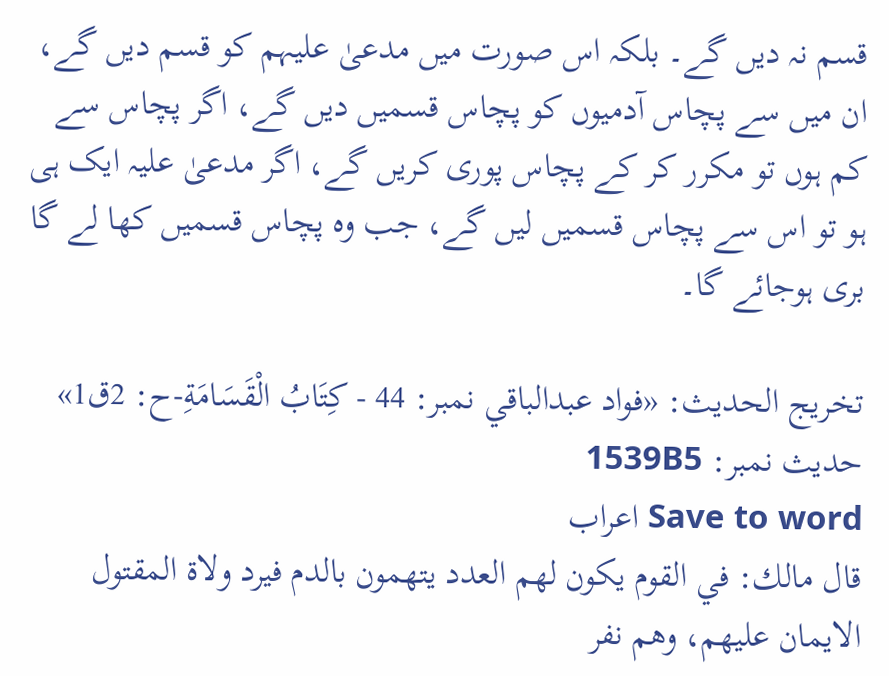قسم نہ دیں گے۔ بلکہ اس صورت میں مدعیٰ علیہم کو قسم دیں گے، ان میں سے پچاس آدمیوں کو پچاس قسمیں دیں گے، اگر پچاس سے کم ہوں تو مکرر کر کے پچاس پوری کریں گے، اگر مدعیٰ علیہ ایک ہی ہو تو اس سے پچاس قسمیں لیں گے، جب وہ پچاس قسمیں کھا لے گا بری ہوجائے گا۔

تخریج الحدیث: «فواد عبدالباقي نمبر: 44 - كِتَابُ الْقَسَامَةِ-ح: 2ق1»
حدیث نمبر: 1539B5
Save to word اعراب
قال مالك: في القوم يكون لهم العدد يتهمون بالدم فيرد ولاة المقتول الايمان عليهم، وهم نفر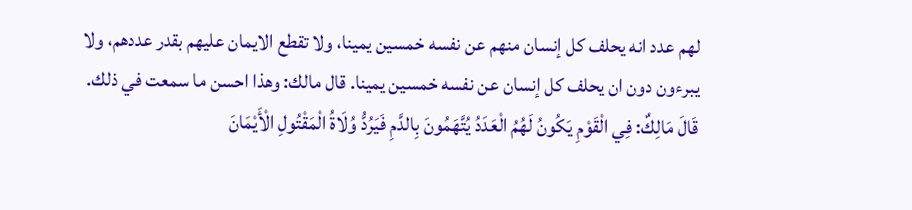لهم عدد انه يحلف كل إنسان منهم عن نفسه خمسين يمينا، ولا تقطع الايمان عليهم بقدر عددهم، ولا يبرءون دون ان يحلف كل إنسان عن نفسه خمسين يمينا. قال مالك: وهذا احسن ما سمعت في ذلك.
قَالَ مَالِكٌ: فِي الْقَوْمِ يَكُونُ لَهُمُ الْعَدَدُ يُتَّهَمُونَ بِالدَّمِ فَيَرُدُّ وُلَاةُ الْمَقْتُولِ الْأَيْمَانَ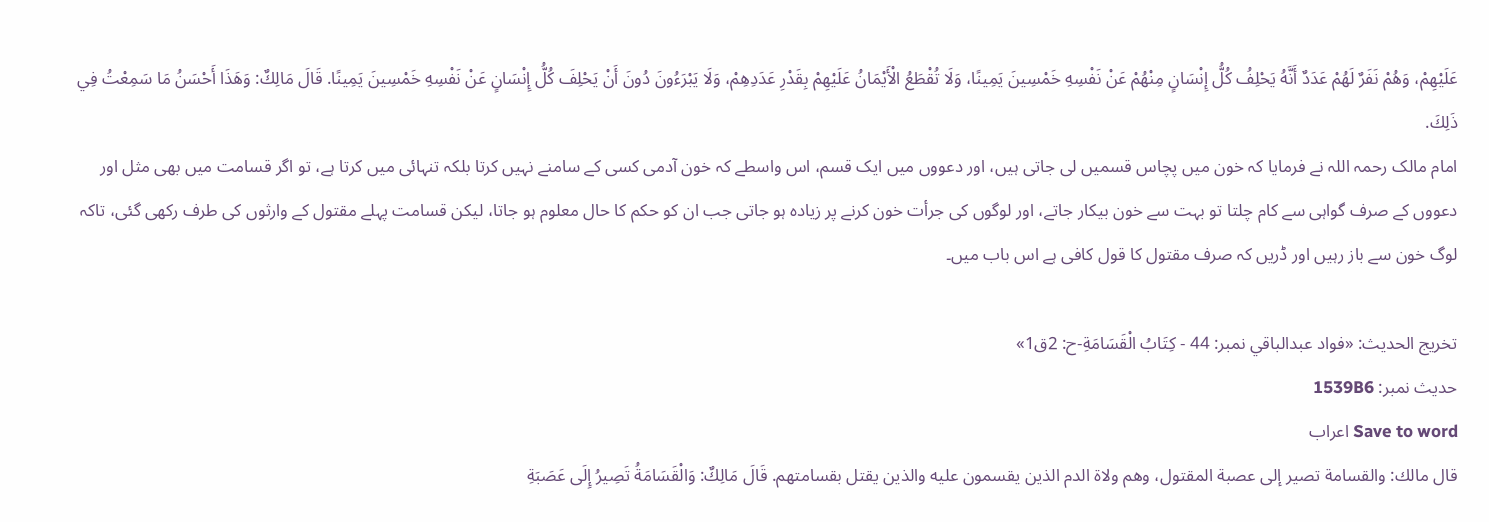عَلَيْهِمْ، وَهُمْ نَفَرٌ لَهُمْ عَدَدٌ أَنَّهُ يَحْلِفُ كُلُّ إِنْسَانٍ مِنْهُمْ عَنْ نَفْسِهِ خَمْسِينَ يَمِينًا، وَلَا تُقْطَعُ الْأَيْمَانُ عَلَيْهِمْ بِقَدْرِ عَدَدِهِمْ، وَلَا يَبْرَءُونَ دُونَ أَنْ يَحْلِفَ كُلُّ إِنْسَانٍ عَنْ نَفْسِهِ خَمْسِينَ يَمِينًا. قَالَ مَالِكٌ: وَهَذَا أَحْسَنُ مَا سَمِعْتُ فِي ذَلِكَ.
امام مالک رحمہ اللہ نے فرمایا کہ خون میں پچاس قسمیں لی جاتی ہیں، اور دعووں میں ایک قسم، اس واسطے کہ خون آدمی کسی کے سامنے نہیں کرتا بلکہ تنہائی میں کرتا ہے، تو اگر قسامت میں بھی مثل اور دعووں کے صرف گواہی سے کام چلتا تو بہت سے خون بیکار جاتے، اور لوگوں کی جرأت خون کرنے پر زیادہ ہو جاتی جب ان کو حکم کا حال معلوم ہو جاتا، لیکن قسامت پہلے مقتول کے وارثوں کی طرف رکھی گئی، تاکہ لوگ خون سے باز رہیں اور ڈریں کہ صرف مقتول کا قول کافی ہے اس باب میں۔

تخریج الحدیث: «فواد عبدالباقي نمبر: 44 - كِتَابُ الْقَسَامَةِ-ح: 2ق1»
حدیث نمبر: 1539B6
Save to word اعراب
قال مالك: والقسامة تصير إلى عصبة المقتول، وهم ولاة الدم الذين يقسمون عليه والذين يقتل بقسامتهم. قَالَ مَالِكٌ: وَالْقَسَامَةُ تَصِيرُ إِلَى عَصَبَةِ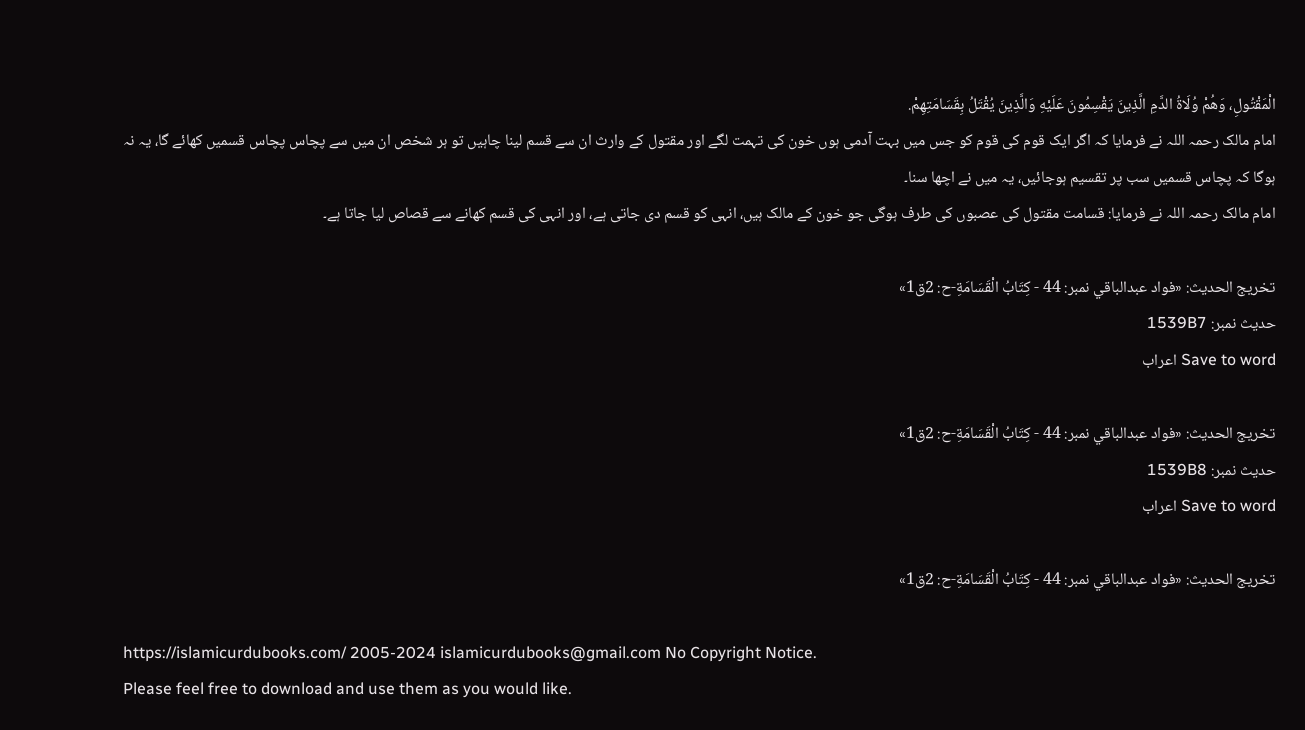الْمَقْتُولِ، وَهُمْ وُلَاةُ الدَّمِ الَّذِينَ يَقْسِمُونَ عَلَيْهِ وَالَّذِينَ يُقْتَلُ بِقَسَامَتِهِمْ.
امام مالک رحمہ اللہ نے فرمایا کہ اگر ایک قوم کی قوم کو جس میں بہت آدمی ہوں خون کی تہمت لگے اور مقتول کے وارث ان سے قسم لینا چاہیں تو ہر شخص ان میں سے پچاس پچاس قسمیں کھائے گا، یہ نہ ہوگا کہ پچاس قسمیں سب پر تقسیم ہوجائیں، یہ میں نے اچھا سنا۔
امام مالک رحمہ اللہ نے فرمایا: قسامت مقتول کی عصبوں کی طرف ہوگی جو خون کے مالک ہیں، انہی کو قسم دی جاتی ہے، اور انہی کی قسم کھانے سے قصاص لیا جاتا ہے۔

تخریج الحدیث: «فواد عبدالباقي نمبر: 44 - كِتَابُ الْقَسَامَةِ-ح: 2ق1»
حدیث نمبر: 1539B7
Save to word اعراب

تخریج الحدیث: «فواد عبدالباقي نمبر: 44 - كِتَابُ الْقَسَامَةِ-ح: 2ق1»
حدیث نمبر: 1539B8
Save to word اعراب

تخریج الحدیث: «فواد عبدالباقي نمبر: 44 - كِتَابُ الْقَسَامَةِ-ح: 2ق1»

https://islamicurdubooks.com/ 2005-2024 islamicurdubooks@gmail.com No Copyright Notice.
Please feel free to download and use them as you would like.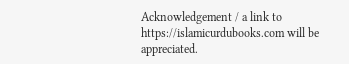Acknowledgement / a link to https://islamicurdubooks.com will be appreciated.